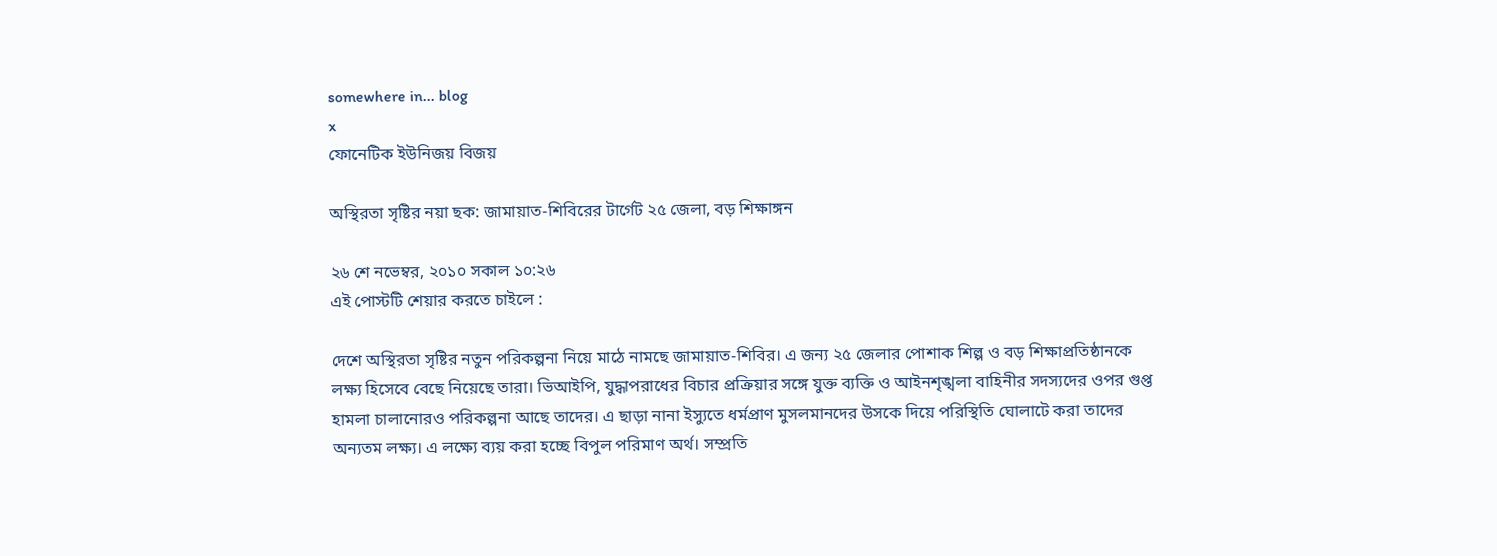somewhere in... blog
x
ফোনেটিক ইউনিজয় বিজয়

অস্থিরতা সৃষ্টির নয়া ছক: জামায়াত-শিবিরের টার্গেট ২৫ জেলা, বড় শিক্ষাঙ্গন

২৬ শে নভেম্বর, ২০১০ সকাল ১০:২৬
এই পোস্টটি শেয়ার করতে চাইলে :

দেশে অস্থিরতা সৃষ্টির নতুন পরিকল্পনা নিয়ে মাঠে নামছে জামায়াত-শিবির। এ জন্য ২৫ জেলার পোশাক শিল্প ও বড় শিক্ষাপ্রতিষ্ঠানকে লক্ষ্য হিসেবে বেছে নিয়েছে তারা। ভিআইপি, যুদ্ধাপরাধের বিচার প্রক্রিয়ার সঙ্গে যুক্ত ব্যক্তি ও আইনশৃঙ্খলা বাহিনীর সদস্যদের ওপর গুপ্ত হামলা চালানোরও পরিকল্পনা আছে তাদের। এ ছাড়া নানা ইস্যুতে ধর্মপ্রাণ মুসলমানদের উসকে দিয়ে পরিস্থিতি ঘোলাটে করা তাদের অন্যতম লক্ষ্য। এ লক্ষ্যে ব্যয় করা হচ্ছে বিপুল পরিমাণ অর্থ। সম্প্রতি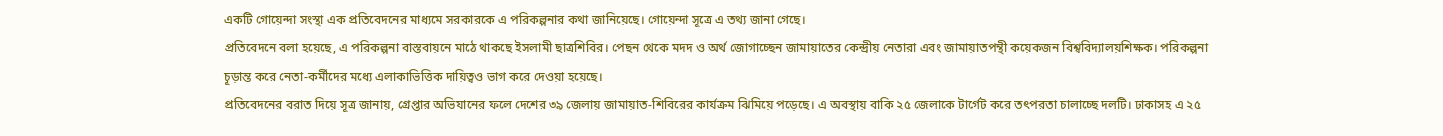একটি গোয়েন্দা সংস্থা এক প্রতিবেদনের মাধ্যমে সরকারকে এ পরিকল্পনার কথা জানিয়েছে। গোয়েন্দা সূত্রে এ তথ্য জানা গেছে।
প্রতিবেদনে বলা হয়েছে, এ পরিকল্পনা বাস্তবায়নে মাঠে থাকছে ইসলামী ছাত্রশিবির। পেছন থেকে মদদ ও অর্থ জোগাচ্ছেন জামায়াতের কেন্দ্রীয় নেতারা এবং জামায়াতপন্থী কয়েকজন বিশ্ববিদ্যালয়শিক্ষক। পরিকল্পনা চূড়ান্ত করে নেতা-কর্মীদের মধ্যে এলাকাভিত্তিক দায়িত্বও ভাগ করে দেওয়া হয়েছে।
প্রতিবেদনের বরাত দিয়ে সূত্র জানায়, গ্রেপ্তার অভিযানের ফলে দেশের ৩৯ জেলায় জামায়াত-শিবিরের কার্যক্রম ঝিমিয়ে পড়েছে। এ অবস্থায় বাকি ২৫ জেলাকে টার্গেট করে তৎপরতা চালাচ্ছে দলটি। ঢাকাসহ এ ২৫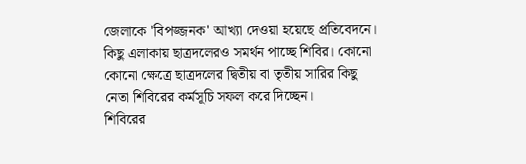জেলাকে 'বিপজ্জনক' আখ্যা দেওয়া হয়েছে প্রতিবেদনে। কিছু এলাকায় ছাত্রদলেরও সমর্থন পাচ্ছে শিবির। কোনো কোনো ক্ষেত্রে ছাত্রদলের দ্বিতীয় বা তৃতীয় সারির কিছু নেতা শিবিরের কর্মসূচি সফল করে দিচ্ছেন।
শিবিরের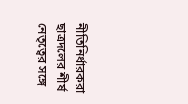নীতিনির্ধারকরা ছাত্রদলের শীর্ষ নেতৃত্বের সঙ্গে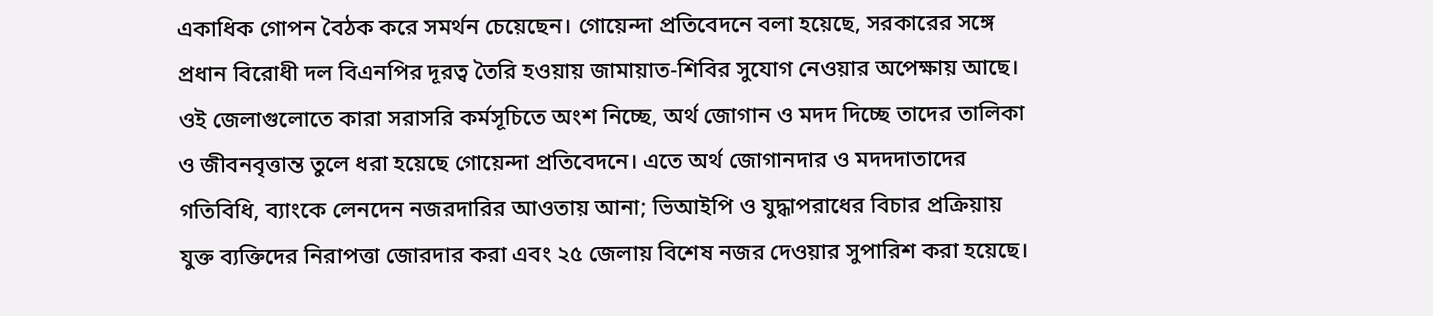একাধিক গোপন বৈঠক করে সমর্থন চেয়েছেন। গোয়েন্দা প্রতিবেদনে বলা হয়েছে, সরকারের সঙ্গে প্রধান বিরোধী দল বিএনপির দূরত্ব তৈরি হওয়ায় জামায়াত-শিবির সুযোগ নেওয়ার অপেক্ষায় আছে।
ওই জেলাগুলোতে কারা সরাসরি কর্মসূচিতে অংশ নিচ্ছে, অর্থ জোগান ও মদদ দিচ্ছে তাদের তালিকা ও জীবনবৃত্তান্ত তুলে ধরা হয়েছে গোয়েন্দা প্রতিবেদনে। এতে অর্থ জোগানদার ও মদদদাতাদের গতিবিধি, ব্যাংকে লেনদেন নজরদারির আওতায় আনা; ভিআইপি ও যুদ্ধাপরাধের বিচার প্রক্রিয়ায় যুক্ত ব্যক্তিদের নিরাপত্তা জোরদার করা এবং ২৫ জেলায় বিশেষ নজর দেওয়ার সুপারিশ করা হয়েছে।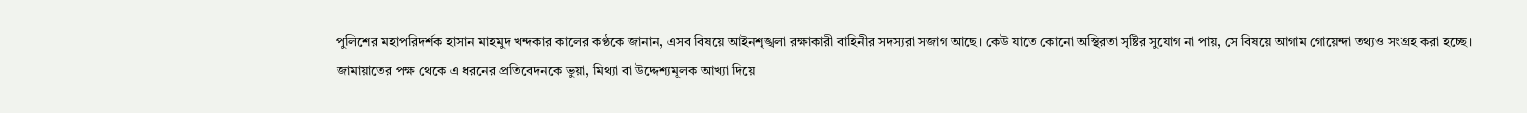পুলিশের মহাপরিদর্শক হাসান মাহমুদ খন্দকার কালের কণ্ঠকে জানান, এসব বিষয়ে আইনশৃঙ্খলা রক্ষাকারী বাহিনীর সদস্যরা সজাগ আছে। কেউ যাতে কোনো অস্থিরতা সৃষ্টির সুযোগ না পায়, সে বিষয়ে আগাম গোয়েন্দা তথ্যও সংগ্রহ করা হচ্ছে।
জামায়াতের পক্ষ থেকে এ ধরনের প্রতিবেদনকে ভুয়া, মিথ্যা বা উদ্দেশ্যমূলক আখ্যা দিয়ে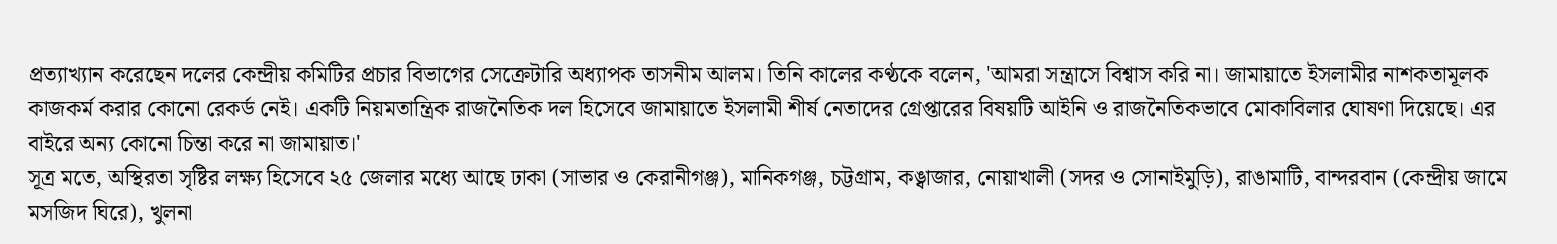প্রত্যাখ্যান করেছেন দলের কেন্দ্রীয় কমিটির প্রচার বিভাগের সেক্রেটারি অধ্যাপক তাসনীম আলম। তিনি কালের কণ্ঠকে বলেন, 'আমরা সন্ত্রাসে বিশ্বাস করি না। জামায়াতে ইসলামীর নাশকতামূলক কাজকর্ম করার কোনো রেকর্ড নেই। একটি নিয়মতান্ত্রিক রাজনৈতিক দল হিসেবে জামায়াতে ইসলামী শীর্ষ নেতাদের গ্রেপ্তারের বিষয়টি আইনি ও রাজনৈতিকভাবে মোকাবিলার ঘোষণা দিয়েছে। এর বাইরে অন্য কোনো চিন্তা করে না জামায়াত।'
সূত্র মতে, অস্থিরতা সৃষ্টির লক্ষ্য হিসেবে ২৫ জেলার মধ্যে আছে ঢাকা (সাভার ও কেরানীগঞ্জ), মানিকগঞ্জ, চট্টগ্রাম, কঙ্বাজার, নোয়াখালী (সদর ও সোনাইমুড়ি), রাঙামাটি, বান্দরবান (কেন্দ্রীয় জামে মসজিদ ঘিরে), খুলনা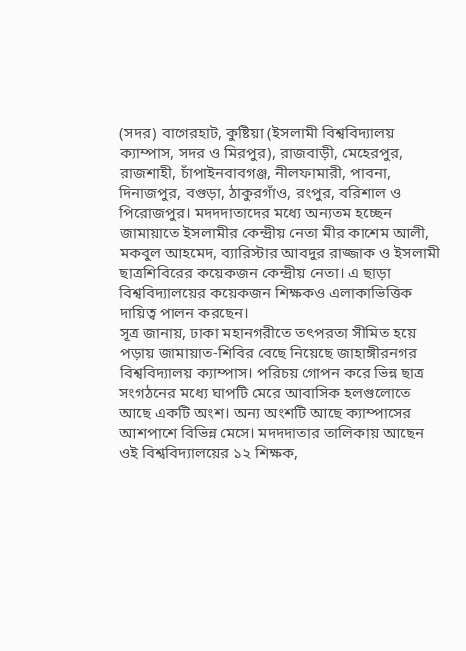(সদর) বাগেরহাট, কুষ্টিয়া (ইসলামী বিশ্ববিদ্যালয় ক্যাম্পাস, সদর ও মিরপুর), রাজবাড়ী, মেহেরপুর, রাজশাহী, চাঁপাইনবাবগঞ্জ, নীলফামারী, পাবনা, দিনাজপুর, বগুড়া, ঠাকুরগাঁও, রংপুর, বরিশাল ও পিরোজপুর। মদদদাতাদের মধ্যে অন্যতম হচ্ছেন জামায়াতে ইসলামীর কেন্দ্রীয় নেতা মীর কাশেম আলী, মকবুল আহমেদ, ব্যারিস্টার আবদুর রাজ্জাক ও ইসলামী ছাত্রশিবিরের কয়েকজন কেন্দ্রীয় নেতা। এ ছাড়া বিশ্ববিদ্যালয়ের কয়েকজন শিক্ষকও এলাকাভিত্তিক দায়িত্ব পালন করছেন।
সূত্র জানায়, ঢাকা মহানগরীতে তৎপরতা সীমিত হয়ে পড়ায় জামায়াত-শিবির বেছে নিয়েছে জাহাঙ্গীরনগর বিশ্ববিদ্যালয় ক্যাম্পাস। পরিচয় গোপন করে ভিন্ন ছাত্র সংগঠনের মধ্যে ঘাপটি মেরে আবাসিক হলগুলোতে আছে একটি অংশ। অন্য অংশটি আছে ক্যাম্পাসের আশপাশে বিভিন্ন মেসে। মদদদাতার তালিকায় আছেন ওই বিশ্ববিদ্যালয়ের ১২ শিক্ষক,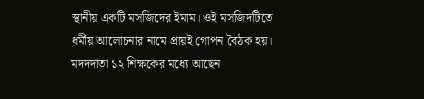স্থানীয় একটি মসজিদের ইমাম। ওই মসজিদটিতে ধর্মীয় আলোচনার নামে প্রায়ই গোপন বৈঠক হয়। মদদদাতা ১২ শিক্ষকের মধ্যে আছেন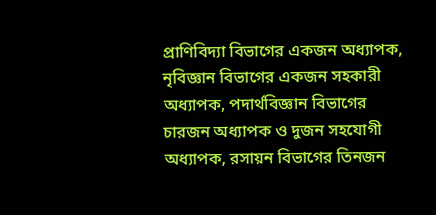প্রাণিবিদ্যা বিভাগের একজন অধ্যাপক, নৃবিজ্ঞান বিভাগের একজন সহকারী অধ্যাপক, পদার্থবিজ্ঞান বিভাগের চারজন অধ্যাপক ও দুজন সহযোগী অধ্যাপক, রসায়ন বিভাগের তিনজন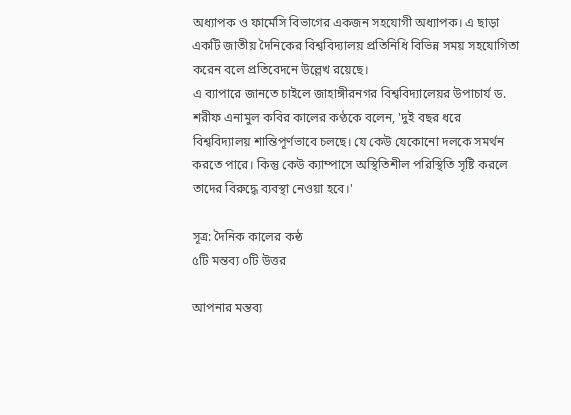অধ্যাপক ও ফার্মেসি বিভাগের একজন সহযোগী অধ্যাপক। এ ছাড়া একটি জাতীয় দৈনিকের বিশ্ববিদ্যালয় প্রতিনিধি বিভিন্ন সময় সহযোগিতা করেন বলে প্রতিবেদনে উল্লেখ রয়েছে।
এ ব্যাপারে জানতে চাইলে জাহাঙ্গীরনগর বিশ্ববিদ্যালেয়র উপাচার্য ড. শরীফ এনামুল কবির কালের কণ্ঠকে বলেন, 'দুই বছর ধরে বিশ্ববিদ্যালয় শান্তিপূর্ণভাবে চলছে। যে কেউ যেকোনো দলকে সমর্থন করতে পারে। কিন্তু কেউ ক্যাম্পাসে অস্থিতিশীল পরিস্থিতি সৃষ্টি করলে তাদের বিরুদ্ধে ব্যবস্থা নেওয়া হবে।'

সূত্র: দৈনিক কালের কন্ঠ
৫টি মন্তব্য ০টি উত্তর

আপনার মন্তব্য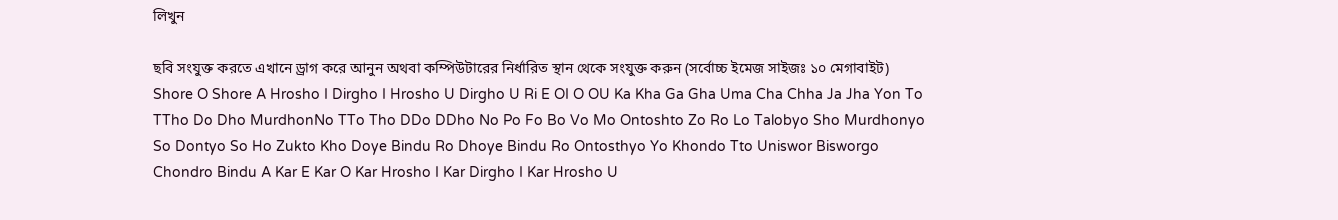লিখুন

ছবি সংযুক্ত করতে এখানে ড্রাগ করে আনুন অথবা কম্পিউটারের নির্ধারিত স্থান থেকে সংযুক্ত করুন (সর্বোচ্চ ইমেজ সাইজঃ ১০ মেগাবাইট)
Shore O Shore A Hrosho I Dirgho I Hrosho U Dirgho U Ri E OI O OU Ka Kha Ga Gha Uma Cha Chha Ja Jha Yon To TTho Do Dho MurdhonNo TTo Tho DDo DDho No Po Fo Bo Vo Mo Ontoshto Zo Ro Lo Talobyo Sho Murdhonyo So Dontyo So Ho Zukto Kho Doye Bindu Ro Dhoye Bindu Ro Ontosthyo Yo Khondo Tto Uniswor Bisworgo Chondro Bindu A Kar E Kar O Kar Hrosho I Kar Dirgho I Kar Hrosho U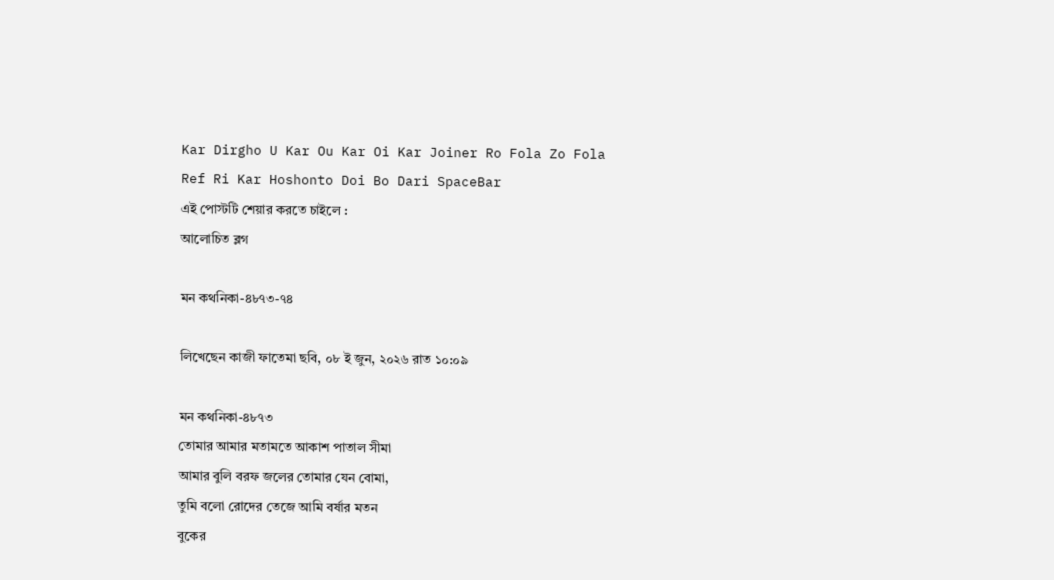Kar Dirgho U Kar Ou Kar Oi Kar Joiner Ro Fola Zo Fola Ref Ri Kar Hoshonto Doi Bo Dari SpaceBar
এই পোস্টটি শেয়ার করতে চাইলে :
আলোচিত ব্লগ

মন কথনিকা-৪৮৭৩-৭৪

লিখেছেন কাজী ফাতেমা ছবি, ০৮ ই জুন, ২০২৬ রাত ১০:০৯

মন কথনিকা-৪৮৭৩
তোমার আমার মতামতে আকাশ পাতাল সীমা
আমার বুলি বরফ জলের তোমার যেন বোমা,
তুমি বলো রোদের তেজে আমি বর্ষার মতন
বুকের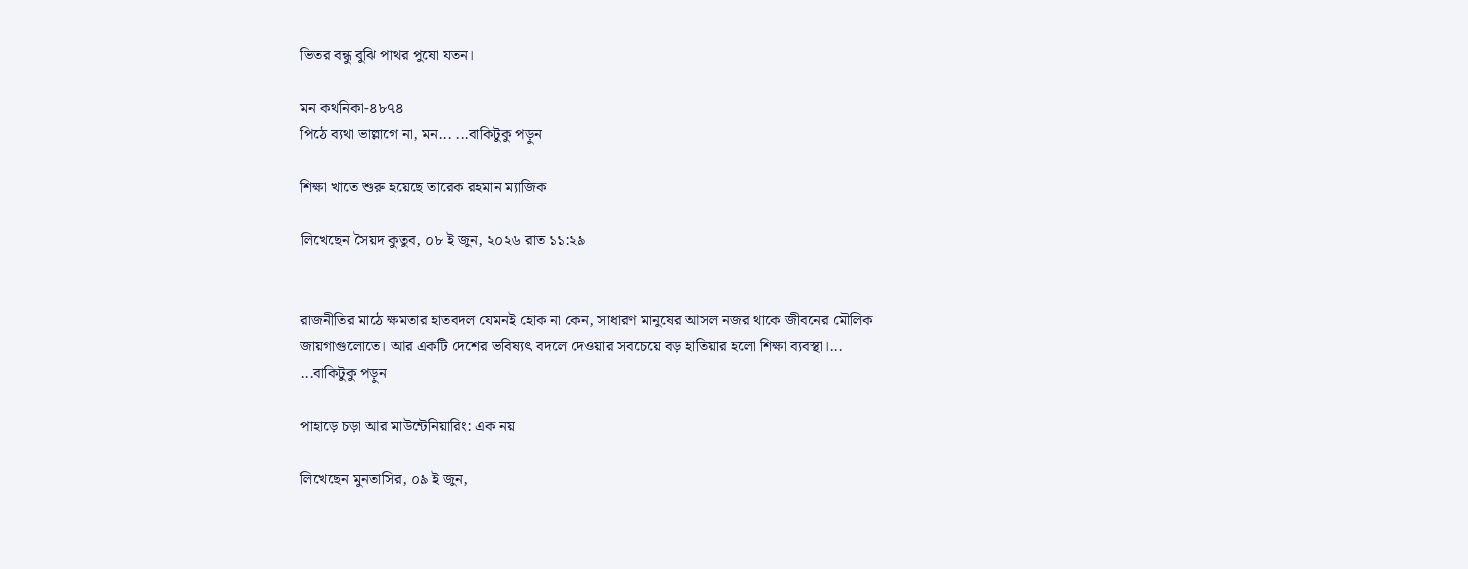ভিতর বন্ধু বুঝি পাথর পুষো যতন।

মন কথনিকা-৪৮৭৪
পিঠে ব্যথা ভাল্লাগে না, মন... ...বাকিটুকু পড়ুন

শিক্ষা খাতে শুরু হয়েছে তারেক রহমান ম্যাজিক

লিখেছেন সৈয়দ কুতুব, ০৮ ই জুন, ২০২৬ রাত ১১:২৯


রাজনীতির মাঠে ক্ষমতার হাতবদল যেমনই হোক না কেন, সাধারণ মানুষের আসল নজর থাকে জীবনের মৌলিক জায়গাগুলোতে। আর একটি দেশের ভবিষ্যৎ বদলে দেওয়ার সবচেয়ে বড় হাতিয়ার হলো শিক্ষা ব্যবস্থা।... ...বাকিটুকু পড়ুন

পাহাড়ে চড়া আর মাউন্টেনিয়ারিং: এক নয়

লিখেছেন মুনতাসির, ০৯ ই জুন,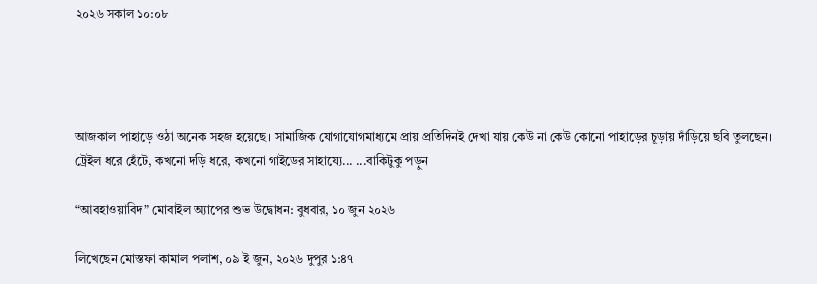২০২৬ সকাল ১০:০৮




আজকাল পাহাড়ে ওঠা অনেক সহজ হয়েছে। সামাজিক যোগাযোগমাধ্যমে প্রায় প্রতিদিনই দেখা যায় কেউ না কেউ কোনো পাহাড়ের চূড়ায় দাঁড়িয়ে ছবি তুলছেন। ট্রেইল ধরে হেঁটে, কখনো দড়ি ধরে, কখনো গাইডের সাহায্যে... ...বাকিটুকু পড়ুন

“আবহাওয়াবিদ” মোবাইল অ্যাপের শুভ উদ্বোধন: বুধবার, ১০ জুন ২০২৬

লিখেছেন মোস্তফা কামাল পলাশ, ০৯ ই জুন, ২০২৬ দুপুর ১:৪৭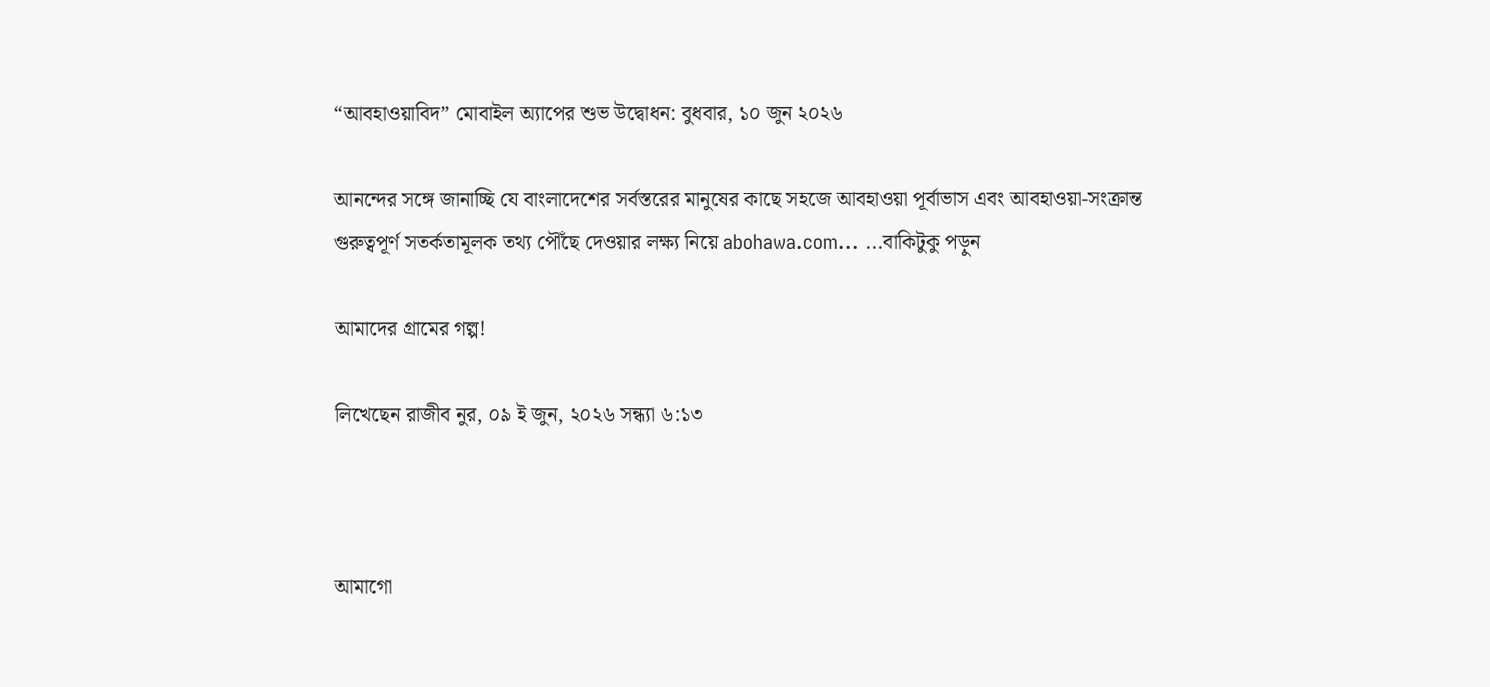“আবহাওয়াবিদ” মোবাইল অ্যাপের শুভ উদ্বোধন: বুধবার, ১০ জুন ২০২৬

আনন্দের সঙ্গে জানাচ্ছি যে বাংলাদেশের সর্বস্তরের মানুষের কাছে সহজে আবহাওয়া পূর্বাভাস এবং আবহাওয়া-সংক্রান্ত গুরুত্বপূর্ণ সতর্কতামূলক তথ্য পৌঁছে দেওয়ার লক্ষ্য নিয়ে abohawa.com... ...বাকিটুকু পড়ুন

আমাদের গ্রামের গল্প!

লিখেছেন রাজীব নুর, ০৯ ই জুন, ২০২৬ সন্ধ্যা ৬:১৩



আমাগো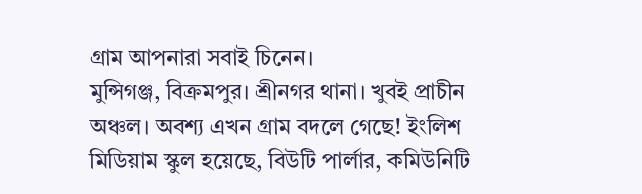গ্রাম আপনারা সবাই চিনেন।
মুন্সিগঞ্জ, বিক্রমপুর। শ্রীনগর থানা। খুবই প্রাচীন অঞ্চল। অবশ্য এখন গ্রাম বদলে গেছে! ইংলিশ মিডিয়াম স্কুল হয়েছে, বিউটি পার্লার, কমিউনিটি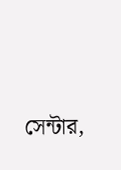সেন্টার,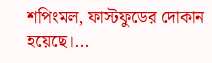শপিংমল, ফাস্টফুডের দোকান হয়েছে।...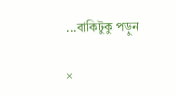...বাকিটুকু পড়ুন

×